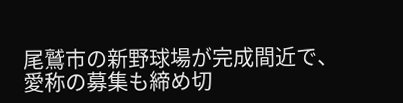尾鷲市の新野球場が完成間近で、愛称の募集も締め切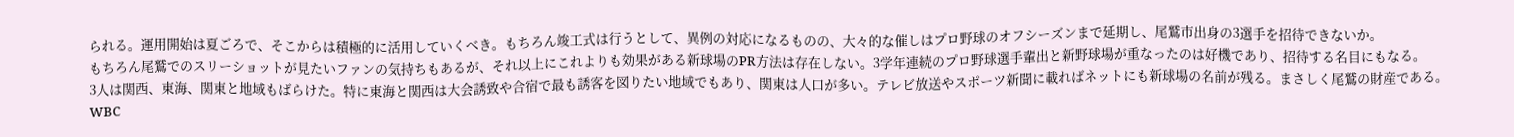られる。運用開始は夏ごろで、そこからは積極的に活用していくべき。もちろん竣工式は行うとして、異例の対応になるものの、大々的な催しはプロ野球のオフシーズンまで延期し、尾鷲市出身の3選手を招待できないか。
もちろん尾鷲でのスリーショットが見たいファンの気持ちもあるが、それ以上にこれよりも効果がある新球場のPR方法は存在しない。3学年連続のプロ野球選手輩出と新野球場が重なったのは好機であり、招待する名目にもなる。
3人は関西、東海、関東と地域もばらけた。特に東海と関西は大会誘致や合宿で最も誘客を図りたい地域でもあり、関東は人口が多い。テレビ放送やスポーツ新聞に載ればネットにも新球場の名前が残る。まさしく尾鷲の財産である。
WBC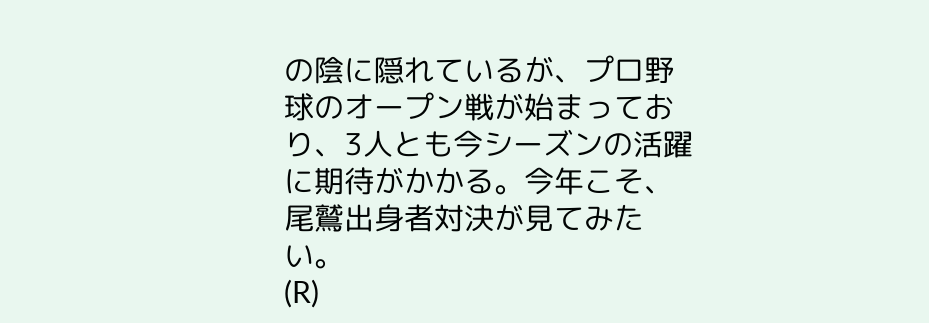の陰に隠れているが、プロ野球のオープン戦が始まっており、3人とも今シーズンの活躍に期待がかかる。今年こそ、尾鷲出身者対決が見てみたい。
(R)